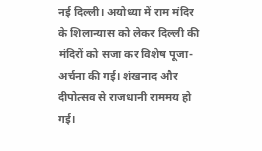नई दिल्ली। अयोध्या में राम मंदिर के शिलान्यास को लेकर दिल्ली की मंदिरों को सजा कर विशेष पूजा-अर्चना की गई। शंखनाद और दीपोत्सव से राजधानी राममय हो गई।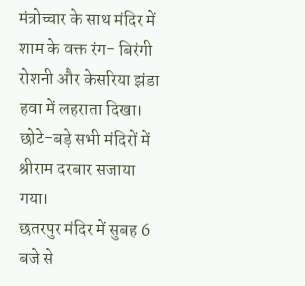मंत्रोच्चार के साथ मंदिर में शाम के वक्त रंग- बिरंगी रोशनी और केसरिया झंडा हवा में लहराता दिखा। छोटे-बड़े सभी मंदिरों में श्रीराम दरबार सजाया गया।
छतरपुर मंदिर में सुबह 6 बजे से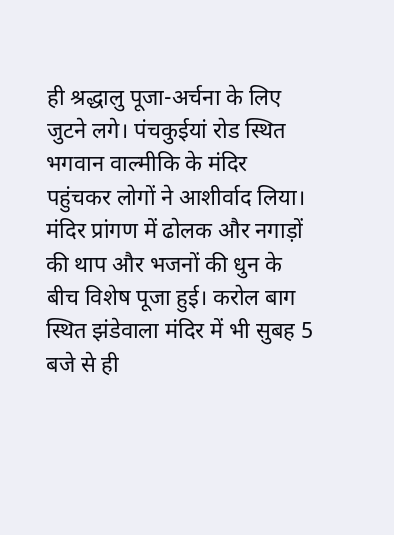ही श्रद्धालु पूजा-अर्चना के लिए जुटने लगे। पंचकुईयां रोड स्थित भगवान वाल्मीकि के मंदिर पहुंचकर लोगों ने आशीर्वाद लिया। मंदिर प्रांगण में ढोलक और नगाड़ों की थाप और भजनों की धुन के बीच विशेष पूजा हुई। करोल बाग स्थित झंडेवाला मंदिर में भी सुबह 5 बजे से ही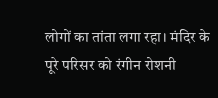लोगों का तांता लगा रहा। मंदिर के पूरे परिसर को रंगीन रोशनी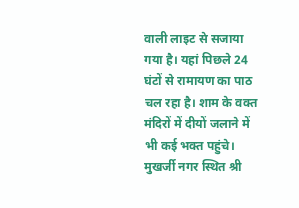वाली लाइट से सजाया गया है। यहां पिछले 24 घंटों से रामायण का पाठ चल रहा है। शाम के वक्त मंदिरों में दीयों जलाने में भी कई भक्त पहुंचे। मुखर्जी नगर स्थित श्री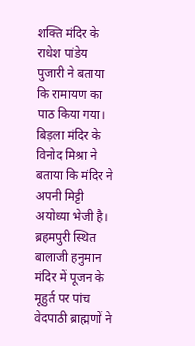शक्ति मंदिर के राधेश पांडेय पुजारी ने बताया कि रामायण का पाठ किया गया। बिड़ला मंदिर के विनोद मिश्रा ने बताया कि मंदिर ने अपनी मिट्टी अयोध्या भेजी है। ब्रहमपुरी स्थित बालाजी हनुमान मंदिर में पूजन के मूहुर्त पर पांच वेदपाठी ब्राह्मणों ने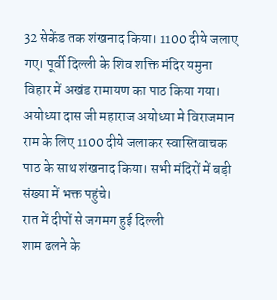32 सेकेंड तक शंखनाद किया। 1100 दीये जलाए गए। पूर्वी दिल्ली के शिव शक्ति मंदिर यमुना विहार में अखंड रामायण का पाठ किया गया। अयोध्या दास जी महाराज अयोध्या मे विराजमान राम के लिए 1100 दीये जलाकर स्वास्तिवाचक पाठ के साथ शंखनाद किया। सभी मंदिरों में बड़ी संख्या में भक्त पहुंचे।
रात में दीपों से जगमग हुई दिल्ली
शाम ढलने के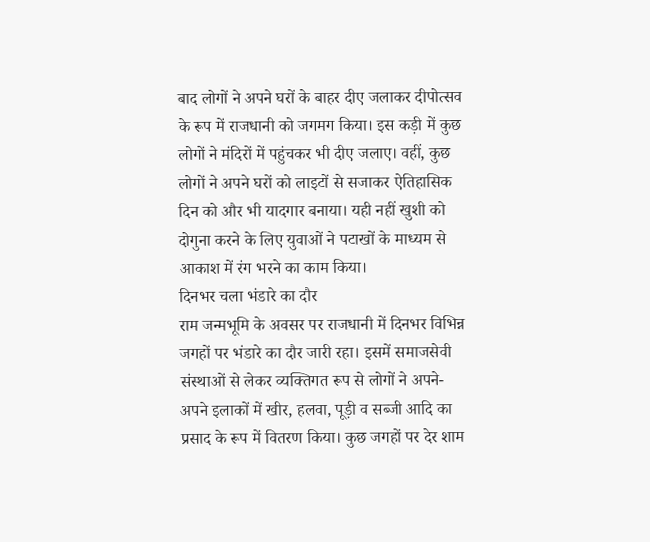बाद लोगों ने अपने घरों के बाहर दीए जलाकर दीपोत्सव के रूप में राजधानी को जगमग किया। इस कड़ी में कुछ लोगों ने मंदिरों में पहुंचकर भी दीए जलाए। वहीं, कुछ लोगों ने अपने घरों को लाइटों से सजाकर ऐतिहासिक दिन को और भी यादगार बनाया। यही नहीं खुशी को दोगुना करने के लिए युवाओं ने पटाखों के माध्यम से आकाश में रंग भरने का काम किया।
दिनभर चला भंडारे का दौर
राम जन्मभूमि के अवसर पर राजधानी में दिनभर विभिन्न जगहों पर भंडारे का दौर जारी रहा। इसमें समाजसेवी संस्थाओं से लेकर व्यक्तिगत रूप से लोगों ने अपने-अपने इलाकों में खीर, हलवा, पूड़ी व सब्जी आदि का प्रसाद के रूप में वितरण किया। कुछ जगहों पर देर शाम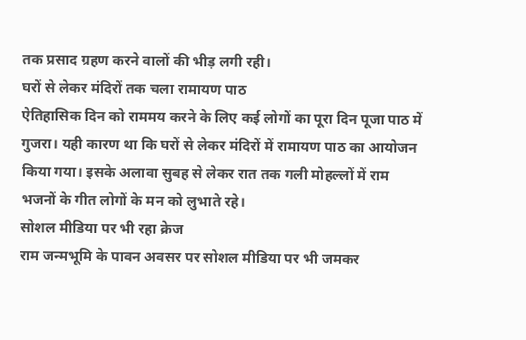तक प्रसाद ग्रहण करने वालों की भीड़ लगी रही।
घरों से लेकर मंदिरों तक चला रामायण पाठ
ऐतिहासिक दिन को राममय करने के लिए कई लोगों का पूरा दिन पूजा पाठ में गुजरा। यही कारण था कि घरों से लेकर मंदिरों में रामायण पाठ का आयोजन किया गया। इसके अलावा सुबह से लेकर रात तक गली मोहल्लों में राम भजनों के गीत लोगों के मन को लुभाते रहे।
सोशल मीडिया पर भी रहा क्रेज
राम जन्मभूमि के पावन अवसर पर सोशल मीडिया पर भी जमकर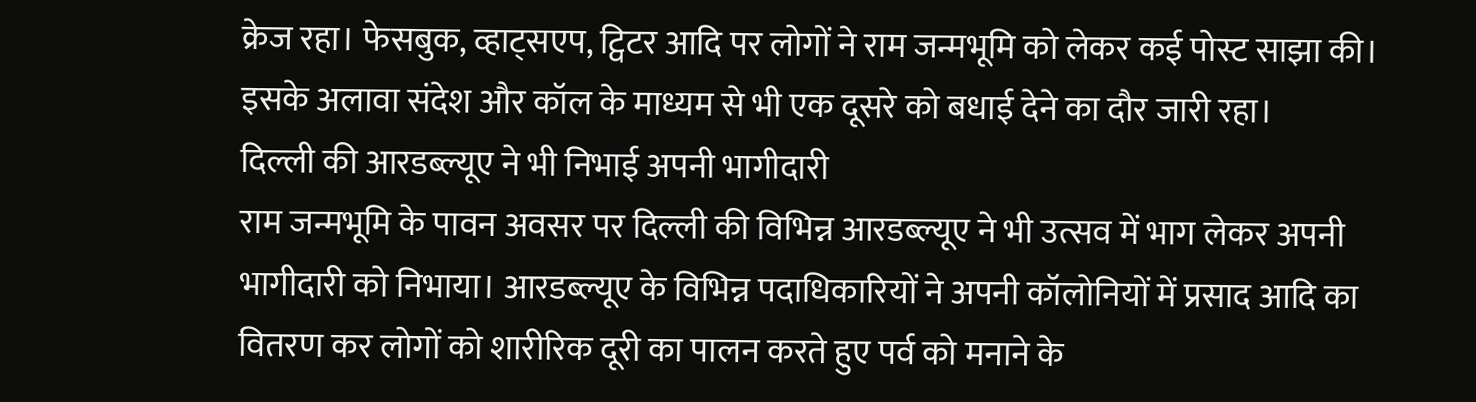क्रेज रहा। फेसबुक, व्हाट्सएप, ट्विटर आदि पर लोगों ने राम जन्मभूमि को लेकर कई पोस्ट साझा की। इसके अलावा संदेश और कॉल के माध्यम से भी एक दूसरे को बधाई देने का दौर जारी रहा।
दिल्ली की आरडब्ल्यूए ने भी निभाई अपनी भागीदारी
राम जन्मभूमि के पावन अवसर पर दिल्ली की विभिन्न आरडब्ल्यूए ने भी उत्सव में भाग लेकर अपनी भागीदारी को निभाया। आरडब्ल्यूए के विभिन्न पदाधिकारियों ने अपनी कॉलोनियों में प्रसाद आदि का वितरण कर लोगों को शारीरिक दूरी का पालन करते हुए पर्व को मनाने के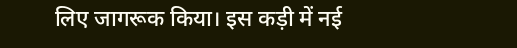लिए जागरूक किया। इस कड़ी में नई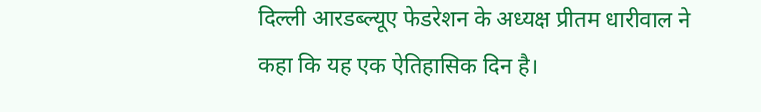दिल्ली आरडब्ल्यूए फेडरेशन के अध्यक्ष प्रीतम धारीवाल ने कहा कि यह एक ऐतिहासिक दिन है।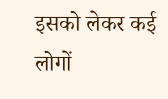इसको लेकर कई लोगों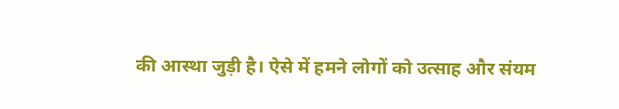की आस्था जुड़ी है। ऐसे में हमने लोगों को उत्साह और संयम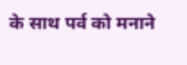के साथ पर्व को मनाने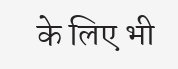के लिए भी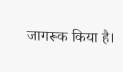जागरूक किया है।